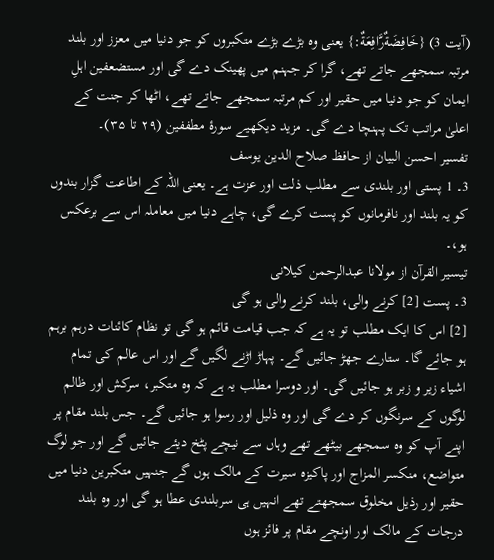(آیت 3) {خَافِضَةٌرَّافِعَةٌ:} یعنی وہ بڑے بڑے متکبروں کو جو دنیا میں معزز اور بلند مرتبہ سمجھے جاتے تھے، گرا کر جہنم میں پھینک دے گی اور مستضعفین اہلِ ایمان کو جو دنیا میں حقیر اور کم مرتبہ سمجھے جاتے تھے، اٹھا کر جنت کے اعلیٰ مراتب تک پہنچا دے گی۔ مزید دیکھیے سورۂ مطففین (۲۹ تا ۳۵)۔
تفسیر احسن البیان از حافظ صلاح الدین یوسف
3۔ 1 پستی اور بلندی سے مطلب ذلت اور عزت ہے۔ یعنی اللہ کے اطاعت گزار بندوں کو یہ بلند اور نافرمانوں کو پست کرے گی، چاہے دنیا میں معاملہ اس سے برعکس ہو،۔
تيسير القرآن از مولانا عبدالرحمن کیلانی
3۔ پست [2] کرنے والی، بلند کرنے والی ہو گی
[2] اس کا ایک مطلب تو یہ ہے کہ جب قیامت قائم ہو گی تو نظام کائنات درہم برہم ہو جائے گا۔ ستارے جھڑ جائیں گے۔ پہاڑ اڑنے لگیں گے اور اس عالم کی تمام اشیاء زیر و زبر ہو جائیں گی۔ اور دوسرا مطلب یہ ہے کہ وہ متکبر، سرکش اور ظالم لوگوں کے سرنگوں کر دے گی اور وہ ذلیل اور رسوا ہو جائیں گے۔ جس بلند مقام پر اپنے آپ کو وہ سمجھے بیٹھے تھے وہاں سے نیچے پٹخ دیئے جائیں گے اور جو لوگ متواضع، منکسر المزاج اور پاکیزہ سیرت کے مالک ہوں گے جنہیں متکبرین دنیا میں حقیر اور رذیل مخلوق سمجھتے تھے انہیں ہی سربلندی عطا ہو گی اور وہ بلند درجات کے مالک اور اونچے مقام پر فائز ہوں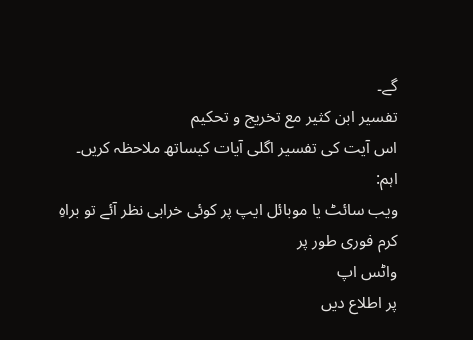گے۔
تفسیر ابن کثیر مع تخریج و تحکیم
اس آیت کی تفسیر اگلی آیات کیساتھ ملاحظہ کریں۔
اہم:
ویب سائٹ یا موبائل ایپ پر کوئی خرابی نظر آئے تو براہِ کرم فوری طور پر
واٹس اپ
پر اطلاع دیں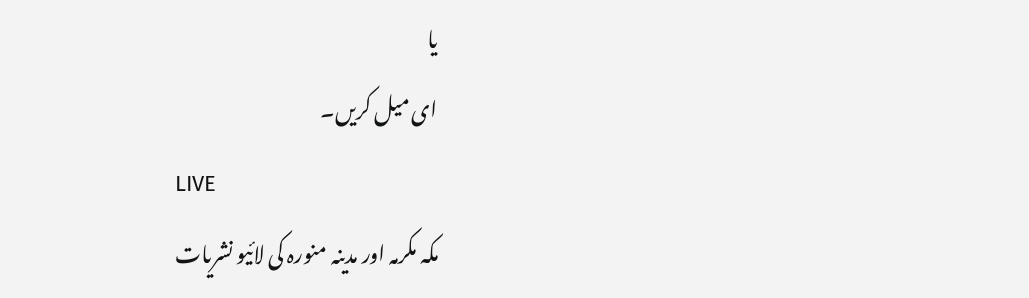یا
ای میل کریں۔
LIVE
مکہ مکرمہ اور مدینہ منورہ کی لائیو نشریات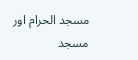مسجد الحرام اور مسجد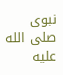نبوی صلى الله عليه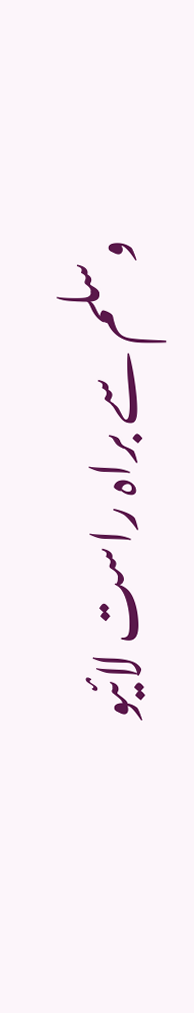وسلم سے براہ راست لائیو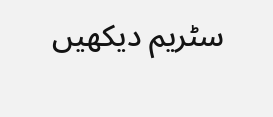سٹریم دیکھیں